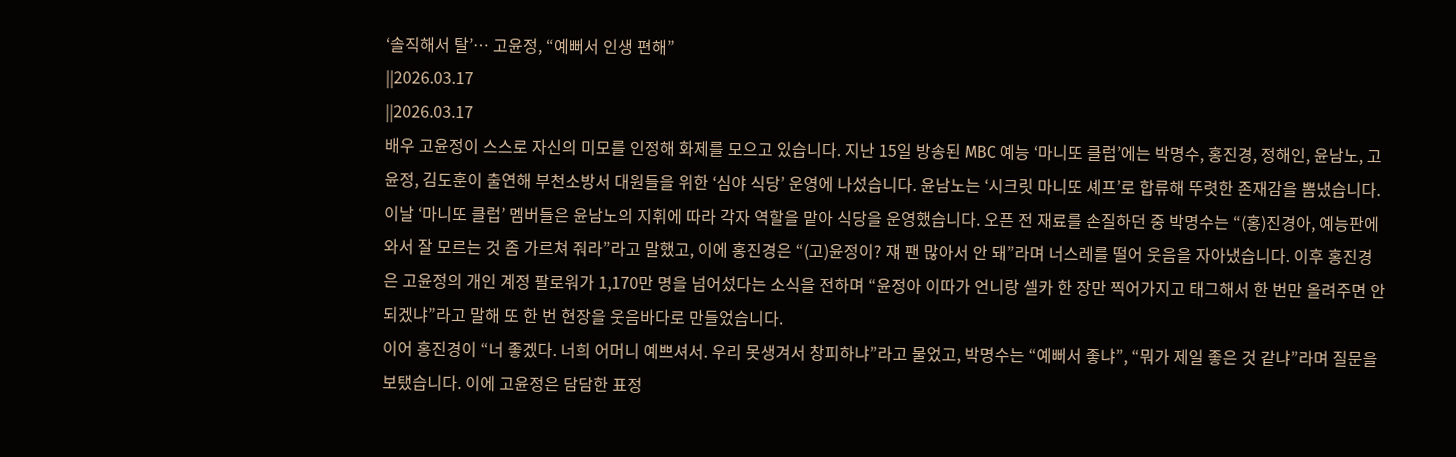‘솔직해서 탈’… 고윤정, “예뻐서 인생 편해”
||2026.03.17
||2026.03.17
배우 고윤정이 스스로 자신의 미모를 인정해 화제를 모으고 있습니다. 지난 15일 방송된 MBC 예능 ‘마니또 클럽’에는 박명수, 홍진경, 정해인, 윤남노, 고윤정, 김도훈이 출연해 부천소방서 대원들을 위한 ‘심야 식당’ 운영에 나섰습니다. 윤남노는 ‘시크릿 마니또 셰프’로 합류해 뚜렷한 존재감을 뽐냈습니다.
이날 ‘마니또 클럽’ 멤버들은 윤남노의 지휘에 따라 각자 역할을 맡아 식당을 운영했습니다. 오픈 전 재료를 손질하던 중 박명수는 “(홍)진경아, 예능판에 와서 잘 모르는 것 좀 가르쳐 줘라”라고 말했고, 이에 홍진경은 “(고)윤정이? 쟤 팬 많아서 안 돼”라며 너스레를 떨어 웃음을 자아냈습니다. 이후 홍진경은 고윤정의 개인 계정 팔로워가 1,170만 명을 넘어섰다는 소식을 전하며 “윤정아 이따가 언니랑 셀카 한 장만 찍어가지고 태그해서 한 번만 올려주면 안 되겠냐”라고 말해 또 한 번 현장을 웃음바다로 만들었습니다.
이어 홍진경이 “너 좋겠다. 너희 어머니 예쁘셔서. 우리 못생겨서 창피하냐”라고 물었고, 박명수는 “예뻐서 좋냐”, “뭐가 제일 좋은 것 같냐”라며 질문을 보탰습니다. 이에 고윤정은 담담한 표정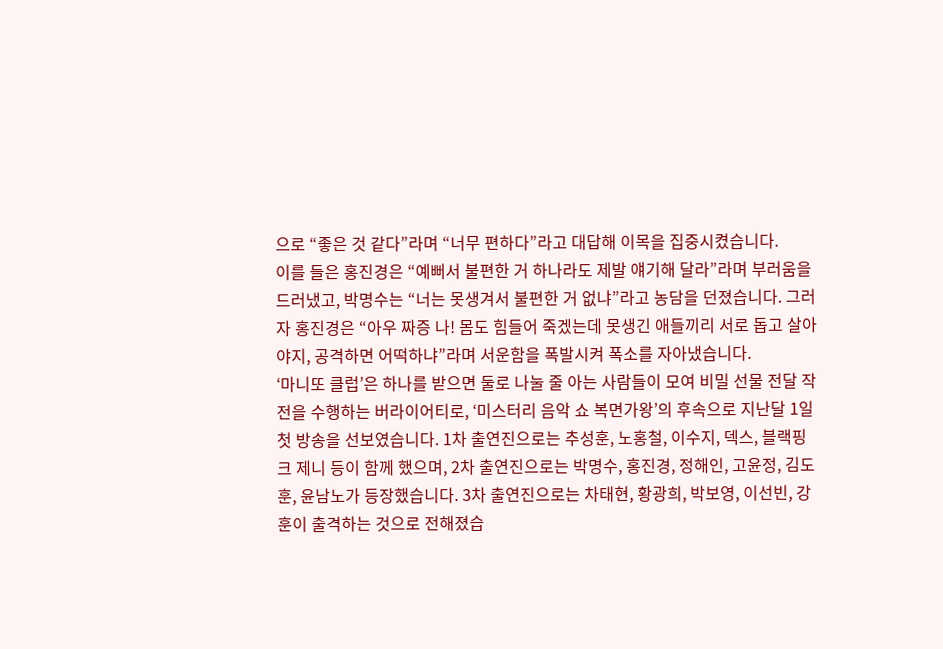으로 “좋은 것 같다”라며 “너무 편하다”라고 대답해 이목을 집중시켰습니다.
이를 들은 홍진경은 “예뻐서 불편한 거 하나라도 제발 얘기해 달라”라며 부러움을 드러냈고, 박명수는 “너는 못생겨서 불편한 거 없냐”라고 농담을 던졌습니다. 그러자 홍진경은 “아우 짜증 나! 몸도 힘들어 죽겠는데 못생긴 애들끼리 서로 돕고 살아야지, 공격하면 어떡하냐”라며 서운함을 폭발시켜 폭소를 자아냈습니다.
‘마니또 클럽’은 하나를 받으면 둘로 나눌 줄 아는 사람들이 모여 비밀 선물 전달 작전을 수행하는 버라이어티로, ‘미스터리 음악 쇼 복면가왕’의 후속으로 지난달 1일 첫 방송을 선보였습니다. 1차 출연진으로는 추성훈, 노홍철, 이수지, 덱스, 블랙핑크 제니 등이 함께 했으며, 2차 출연진으로는 박명수, 홍진경, 정해인, 고윤정, 김도훈, 윤남노가 등장했습니다. 3차 출연진으로는 차태현, 황광희, 박보영, 이선빈, 강훈이 출격하는 것으로 전해졌습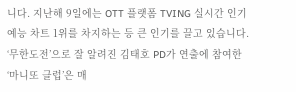니다. 지난해 9일에는 OTT 플랫폼 TVING 실시간 인기 예능 차트 1위를 차지하는 등 큰 인기를 끌고 있습니다.
‘무한도전’으로 잘 알려진 김태호 PD가 연출에 참여한 ‘마니또 클럽’은 매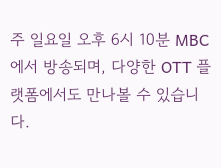주 일요일 오후 6시 10분 MBC에서 방송되며, 다양한 OTT 플랫폼에서도 만나볼 수 있습니다.